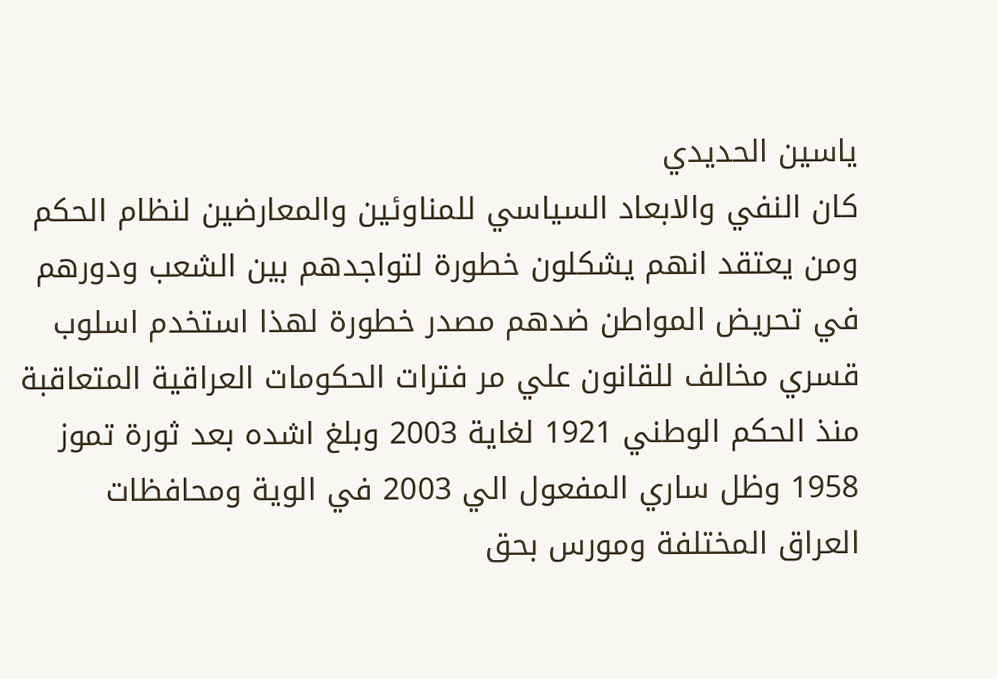ياسين الحديدي
كان النفي والابعاد السياسي للمناوئين والمعارضين لنظام الحكم ومن يعتقد انهم يشكلون خطورة لتواجدهم بين الشعب ودورهم في تحريض المواطن ضدهم مصدر خطورة لهذا استخدم اسلوب قسري مخالف للقانون علي مر فترات الحكومات العراقية المتعاقبة منذ الحكم الوطني 1921 لغاية 2003 وبلغ اشده بعد ثورة تموز 1958 وظل ساري المفعول الي 2003 في الوية ومحافظات العراق المختلفة ومورس بحق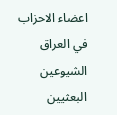اعضاء الاحزاب في العراق الشيوعين البعثيين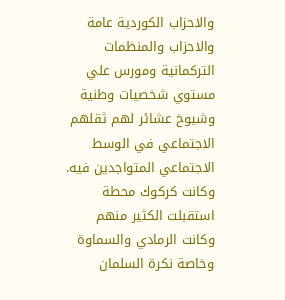والاحزاب الكوردية عامة والاحزاب والمنظمات التركمانية ومورس علي مستوي شخصيات وطنية وشيوخ عشائر لهم ثقلهم الاجتماعي في الوسط الاجتماعي المتواجدين فيه.
وكانت كركوك محطة استقبلت الكثير منهم وكانت الرمادي والسماوة وخاصة نكرة السلمان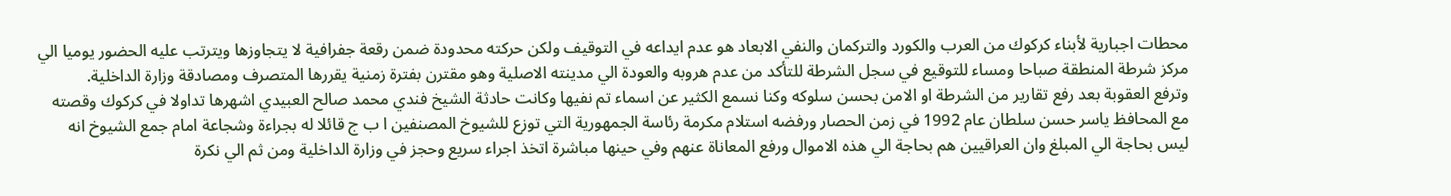محطات اجبارية لأبناء كركوك من العرب والكورد والتركمان والنفي الابعاد هو عدم ايداعه في التوقيف ولكن حركته محدودة ضمن رقعة جفرافية لا يتجاوزها ويترتب عليه الحضور يوميا الي مركز شرطة المنطقة صباحا ومساء للتوقيع في سجل الشرطة للتأكد من عدم هروبه والعودة الي مدينته الاصلية وهو مقترن بفترة زمنية يقررها المتصرف ومصادقة وزارة الداخلية.
وترفع العقوبة بعد رفع تقارير من الشرطة او الامن بحسن سلوكه وكنا نسمع الكثير عن اسماء تم نفيها وكانت حادثة الشيخ فندي محمد صالح العبيدي اشهرها تداولا في كركوك وقصته مع المحافظ ياسر حسن سلطان عام 1992 في زمن الحصار ورفضه استلام مكرمة رئاسة الجمهورية التي توزع للشيوخ المصنفين ا ب ج قائلا له بجراءة وشجاعة امام جمع الشيوخ انه ليس بحاجة الي المبلغ وان العراقيين هم بحاجة الي هذه الاموال ورفع المعاناة عنهم وفي حينها مباشرة اتخذ اجراء سريع وحجز في وزارة الداخلية ومن ثم الي نكرة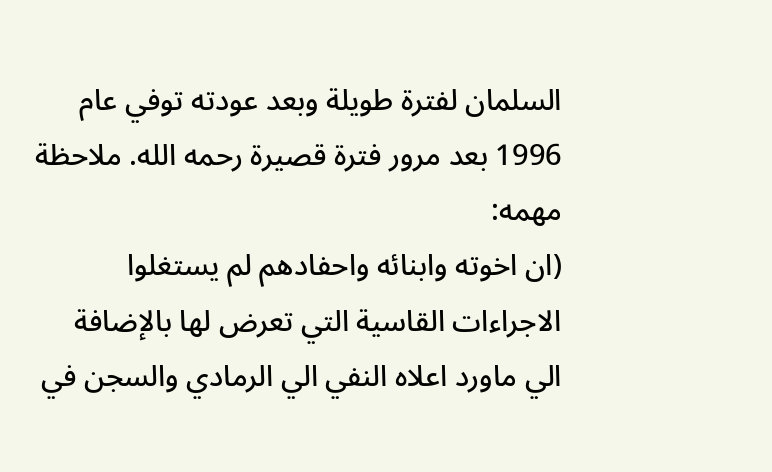السلمان لفترة طويلة وبعد عودته توفي عام 1996 بعد مرور فترة قصيرة رحمه الله. ملاحظة مهمه:
(ان اخوته وابنائه واحفادهم لم يستغلوا الاجراءات القاسية التي تعرض لها بالإضافة الي ماورد اعلاه النفي الي الرمادي والسجن في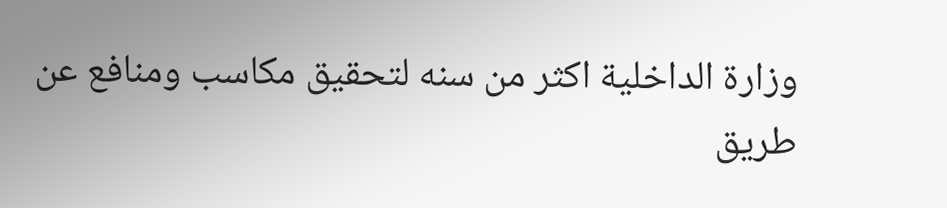وزارة الداخلية اكثر من سنه لتحقيق مكاسب ومنافع عن طريق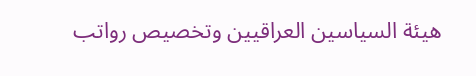هيئة السياسين العراقيين وتخصيص رواتب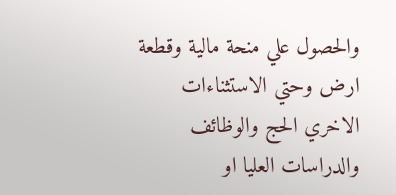والحصول علي منحة مالية وقطعة ارض وحتي الاستثناءات الاخري الحج والوظائف والدراسات العليا او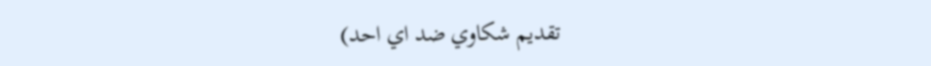تقديم شكاوي ضد اي احد)